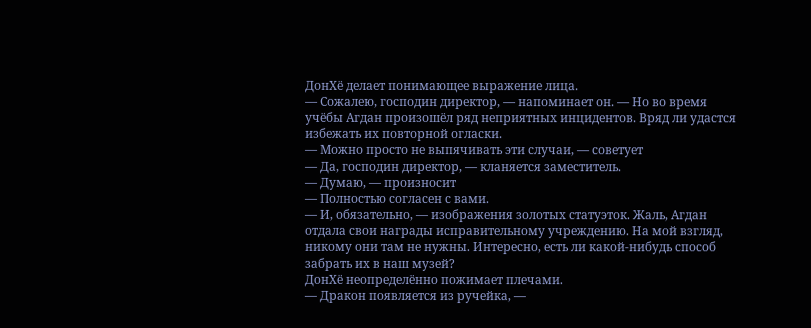ДонХё делает понимающее выражение лица.
— Сожалею, господин директор, — напоминает он. — Но во время учёбы Агдан произошёл ряд неприятных инцидентов. Вряд ли удастся избежать их повторной огласки.
— Можно просто не выпячивать эти случаи, — советует
— Да, господин директор, — кланяется заместитель.
— Думаю, — произносит
— Полностью согласен с вами.
— И, обязательно, — изображения золотых статуэток. Жаль, Агдан отдала свои награды исправительному учреждению. На мой взгляд, никому они там не нужны. Интересно, есть ли какой-нибудь способ забрать их в наш музей?
ДонХё неопределённо пожимает плечами.
— Дракон появляется из ручейка, —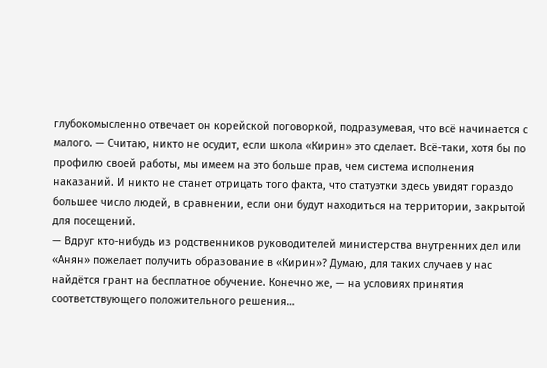глубокомысленно отвечает он корейской поговоркой, подразумевая, что всё начинается с малого. — Считаю, никто не осудит, если школа «Кирин» это сделает. Всё-таки, хотя бы по профилю своей работы, мы имеем на это больше прав, чем система исполнения наказаний. И никто не станет отрицать того факта, что статуэтки здесь увидят гораздо большее число людей, в сравнении, если они будут находиться на территории, закрытой для посещений.
— Вдруг кто-нибудь из родственников руководителей министерства внутренних дел или «Анян» пожелает получить образование в «Кирин»? Думаю, для таких случаев у нас найдётся грант на бесплатное обучение. Конечно же, — на условиях принятия соответствующего положительного решения…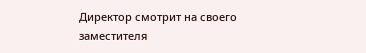Директор смотрит на своего заместителя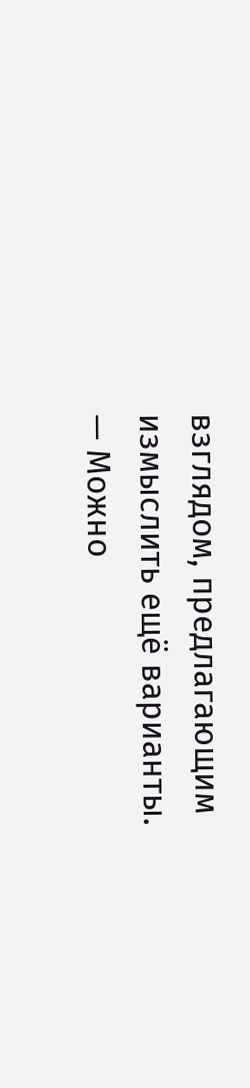взглядом, предлагающим измыслить ещё варианты.
— Можно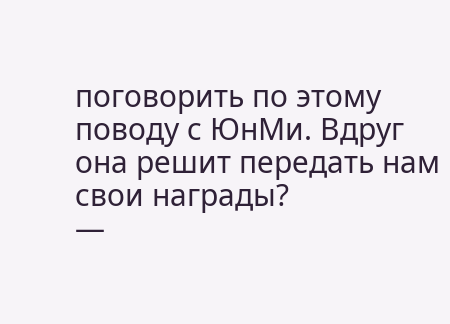поговорить по этому поводу с ЮнМи. Вдруг она решит передать нам свои награды?
—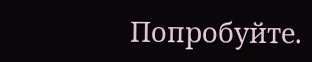Попробуйте.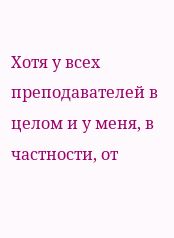Хотя у всех преподавателей в целом и у меня, в частности, от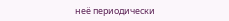неё периодически